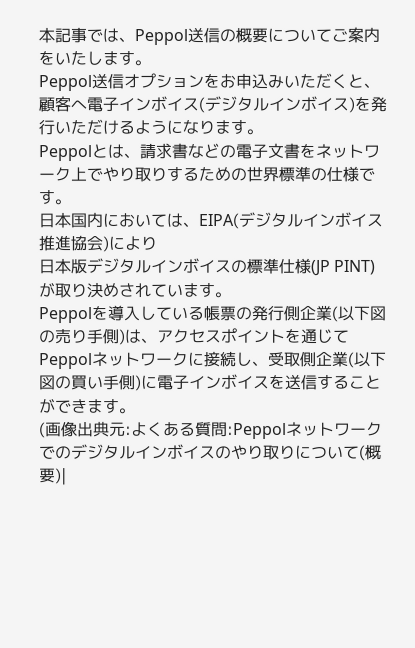本記事では、Peppol送信の概要についてご案内をいたします。
Peppol送信オプションをお申込みいただくと、顧客へ電子インボイス(デジタルインボイス)を発行いただけるようになります。
Peppolとは、請求書などの電子文書をネットワーク上でやり取りするための世界標準の仕様です。
日本国内においては、EIPA(デジタルインボイス推進協会)により
日本版デジタルインボイスの標準仕様(JP PINT)が取り決めされています。
Peppolを導入している帳票の発行側企業(以下図の売り手側)は、アクセスポイントを通じてPeppolネットワークに接続し、受取側企業(以下図の買い手側)に電子インボイスを送信することができます。
(画像出典元:よくある質問:Peppolネットワークでのデジタルインボイスのやり取りについて(概要)|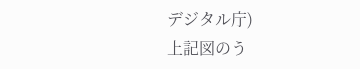デジタル庁)
上記図のう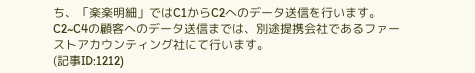ち、「楽楽明細」ではC1からC2へのデータ送信を行います。
C2~C4の顧客へのデータ送信までは、別途提携会社であるファーストアカウンティング社にて行います。
(記事ID:1212)